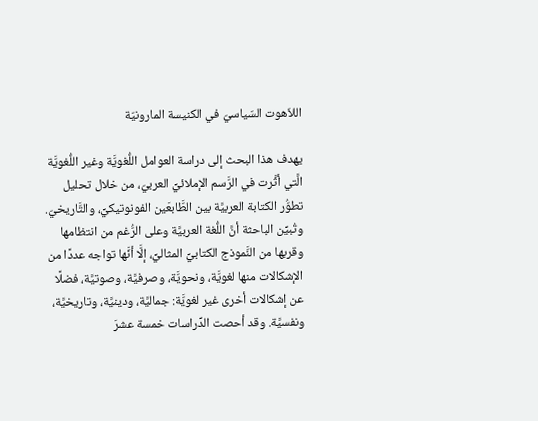اللاّهوت السّياسيّ في الكنيسة المارونيّة

يهدف هذا البحث إلى دراسة العوامل اللُّغويَّة وغير اللُّغويَّة الَّتي أثَّرت في الرَّسم الإملائيِّ العربيّ، من خلال تحليل تطوُّر الكتابة العربيَّة بين الطَّابعَين الفونوتيكيِّ، والتَّاريخيّ. وتُبيِّن الباحثة أنَّ اللُّغة العربيَّة وعلى الرُّغم من انتظامها وقربها من النَّموذج الكتابيِّ المثاليِّ، إلَّا أنَّها تواجه عددًا من الإشكالات منها لغويَّة، ونحويَّة، وصرفيَّة، وصوتيَّة، فضلًا عن إشكالات أخرى غير لغويَّة: جماليَّة، ودينيَّة، وتاريخيَّة، ونفسيَّة. وقد أحصت الدِّراسات خمسة عشرَ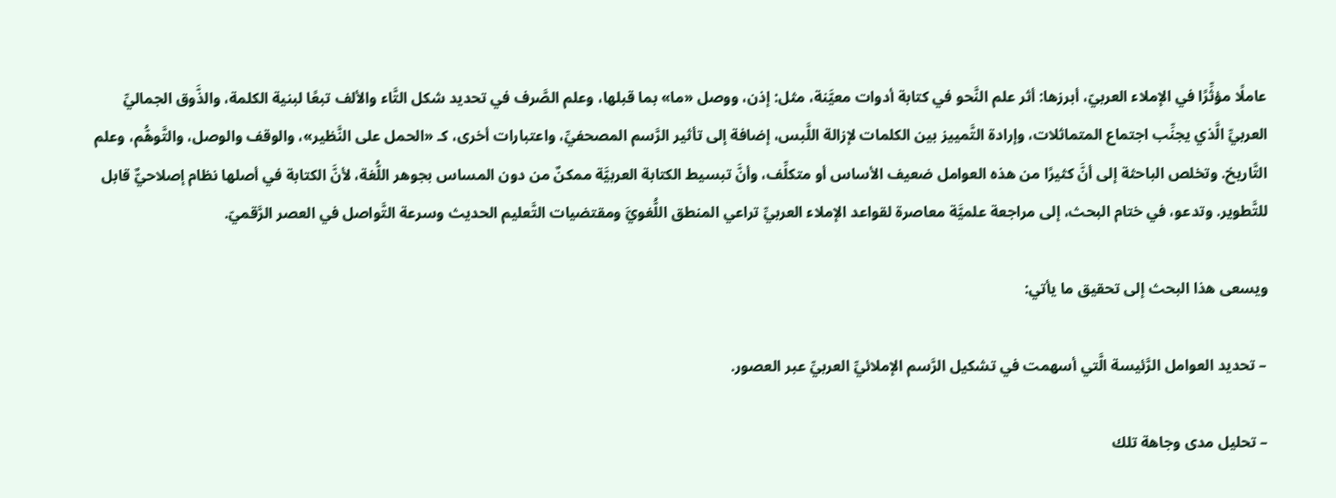عاملًا مؤثِّرًا في الإملاء العربيّ، أبرزها: أثر علم النَّحو في كتابة أدوات معيَّنة، مثل: إذن، ووصل «ما» بما قبلها، وعلم الصَّرف في تحديد شكل التَّاء والألف تبعًا لبنية الكلمة، والذَّوق الجماليِّ العربيِّ الَّذي يجنِّب اجتماع المتماثلات، وإرادة التَّمييز بين الكلمات لإزالة اللَّبس، إضافة إلى تأثير الرَّسم المصحفيِّ، واعتبارات أخرى، كـ «الحمل على النَّظير»، والوقف والوصل، والتَّوهُّم، وعلم التَّاريخ. وتخلص الباحثة إلى أنَّ كثيرًا من هذه العوامل ضعيف الأساس أو متكلِّف، وأنَّ تبسيط الكتابة العربيَّة ممكنٌ من دون المساس بجوهر اللُّغة، لأنَّ الكتابة في أصلها نظام إصلاحيٌّ قابل للتَّطوير. وتدعو، في ختام البحث، إلى مراجعة علميَّة معاصرة لقواعد الإملاء العربيِّ تراعي المنطق اللُّغويَّ ومقتضيات التَّعليم الحديث وسرعة التَّواصل في العصر الرَّقميّ.

ويسعى هذا البحث إلى تحقيق ما يأتي:

– تحديد العوامل الرَّئيسة الَّتي أسهمت في تشكيل الرَّسم الإملائيِّ العربيِّ عبر العصور.

– تحليل مدى وجاهة تلك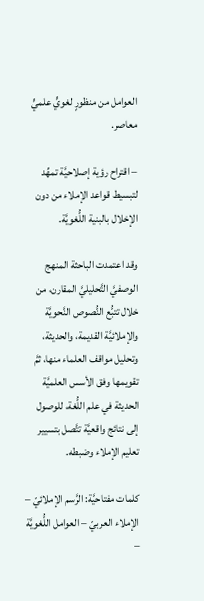العوامل من منظورٍ لغويٍّ علميٍّ معاصر.

– اقتراح رؤية إصلاحيَّة تمهِّد لتبسيط قواعد الإملاء من دون الإخلال بالبنية اللُّغويَّة.

وقد اعتمدت الباحثة المنهج الوصفيَّ التَّحليليَّ المقارن، من خلال تتبُّع النُّصوص النَّحويَّة والإملائيَّة القديمة، والحديثة، وتحليل مواقف العلماء منها، ثمَّ تقويمها وفق الأسس العلميَّة الحديثة في علم اللُّغة، للوصول إلى نتائج واقعيَّة تتَّصل بتسيير تعليم الإملاء وضبطه.

كلمات مفتاحيَّة: الرَّسم الإملائيّ – الإملاء العربيّ – العوامل اللُّغويَّة –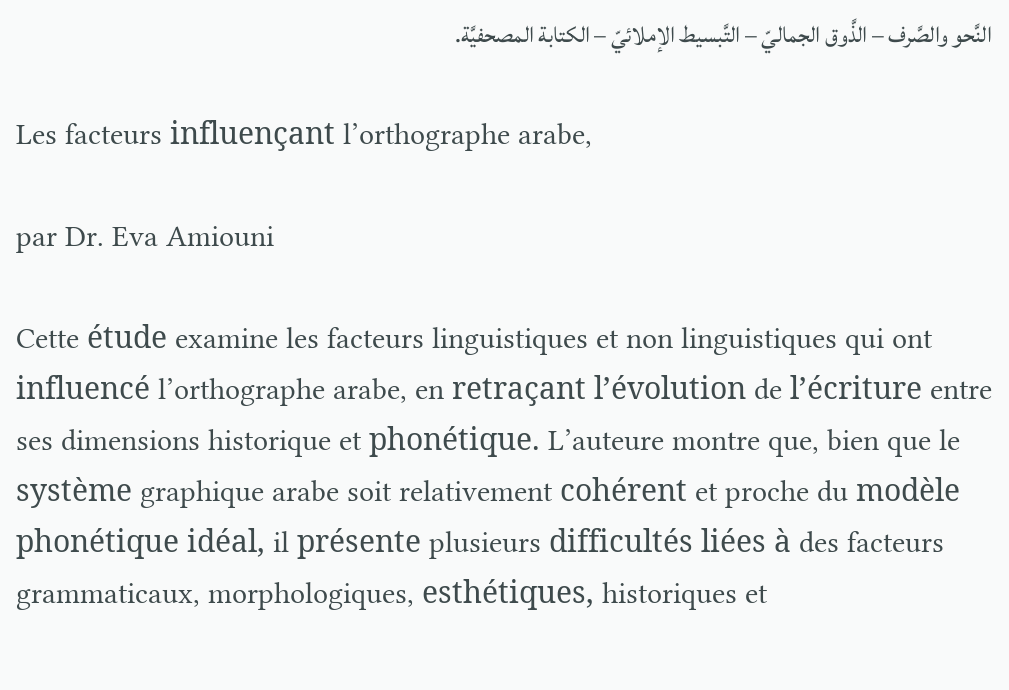النَّحو والصَّرف – الذَّوق الجماليّ – التَّبسيط الإملائيّ – الكتابة المصحفيَّة.

Les facteurs influençant l’orthographe arabe,

par Dr. Eva Amiouni

Cette étude examine les facteurs linguistiques et non linguistiques qui ont influencé l’orthographe arabe, en retraçant l’évolution de l’écriture entre ses dimensions historique et phonétique. L’auteure montre que, bien que le système graphique arabe soit relativement cohérent et proche du modèle phonétique idéal, il présente plusieurs difficultés liées à des facteurs grammaticaux, morphologiques, esthétiques, historiques et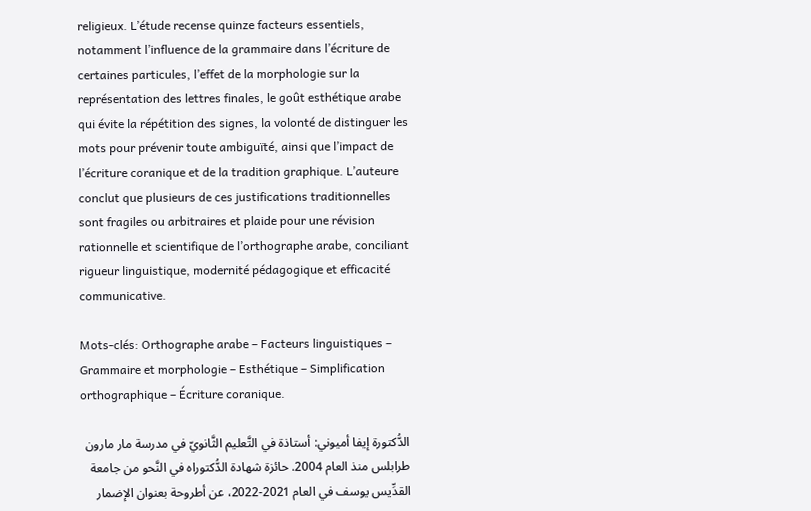religieux. L’étude recense quinze facteurs essentiels, notamment l’influence de la grammaire dans l’écriture de certaines particules, l’effet de la morphologie sur la représentation des lettres finales, le goût esthétique arabe qui évite la répétition des signes, la volonté de distinguer les mots pour prévenir toute ambiguïté, ainsi que l’impact de l’écriture coranique et de la tradition graphique. L’auteure conclut que plusieurs de ces justifications traditionnelles sont fragiles ou arbitraires et plaide pour une révision rationnelle et scientifique de l’orthographe arabe, conciliant rigueur linguistique, modernité pédagogique et efficacité communicative.

Mots-clés: Orthographe arabe – Facteurs linguistiques – Grammaire et morphologie – Esthétique – Simplification orthographique – Écriture coranique.

الدُّكتورة إيفا أميوني: أستاذة في التَّعليم الثَّانويّ في مدرسة مار مارون طرابلس منذ العام 2004. حائزة شهادة الدُّكتوراه في النَّحو من جامعة القدِّيس يوسف في العام 2021-2022، عن أطروحة بعنوان الإضمار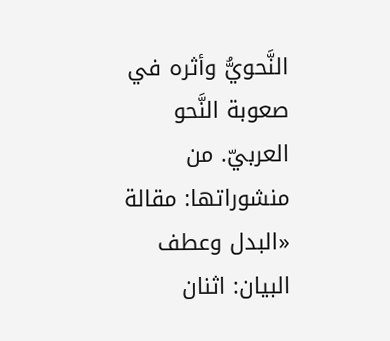النَّحويُّ وأثره في صعوبة النَّحو العربيّ. من منشوراتها: مقالة «البدل وعطف البيان: اثنان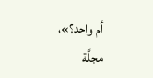أم واحد؟»، مجلَّة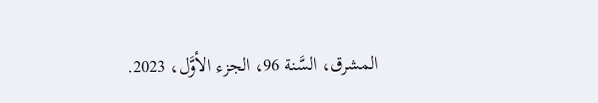المشرق، السَّنة 96، الجزء الأوَّل، 2023.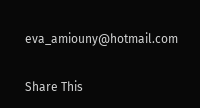eva_amiouny@hotmail.com

Share This